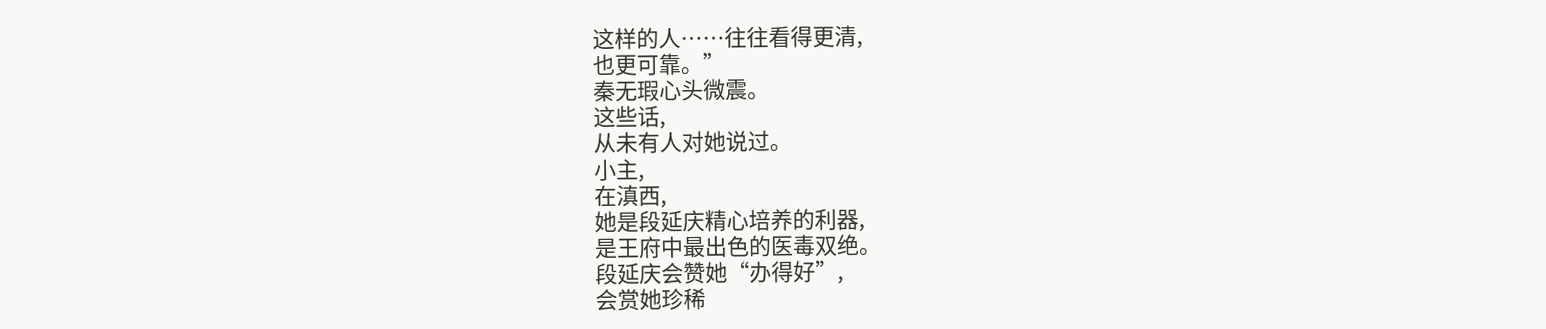这样的人……往往看得更清,
也更可靠。”
秦无瑕心头微震。
这些话,
从未有人对她说过。
小主,
在滇西,
她是段延庆精心培养的利器,
是王府中最出色的医毒双绝。
段延庆会赞她“办得好”,
会赏她珍稀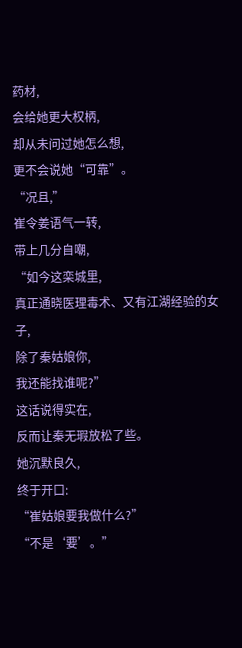药材,
会给她更大权柄,
却从未问过她怎么想,
更不会说她“可靠”。
“况且,”
崔令姜语气一转,
带上几分自嘲,
“如今这栾城里,
真正通晓医理毒术、又有江湖经验的女子,
除了秦姑娘你,
我还能找谁呢?”
这话说得实在,
反而让秦无瑕放松了些。
她沉默良久,
终于开口:
“崔姑娘要我做什么?”
“不是‘要’。”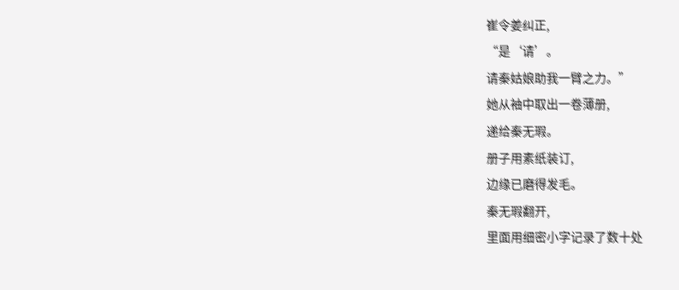崔令姜纠正,
“是‘请’。
请秦姑娘助我一臂之力。”
她从袖中取出一卷薄册,
递给秦无瑕。
册子用素纸装订,
边缘已磨得发毛。
秦无瑕翻开,
里面用细密小字记录了数十处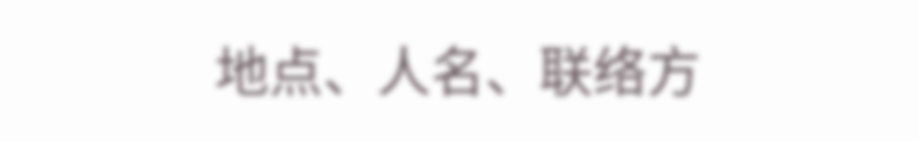地点、人名、联络方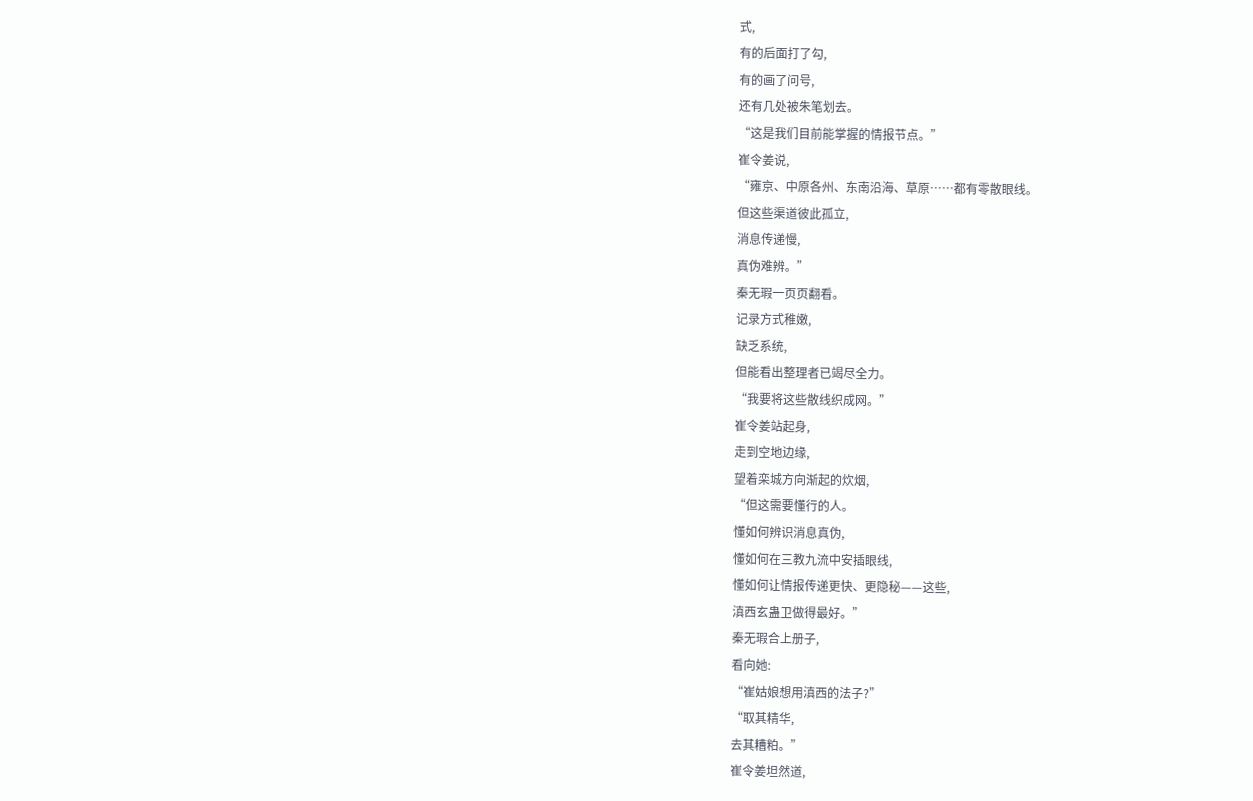式,
有的后面打了勾,
有的画了问号,
还有几处被朱笔划去。
“这是我们目前能掌握的情报节点。”
崔令姜说,
“雍京、中原各州、东南沿海、草原……都有零散眼线。
但这些渠道彼此孤立,
消息传递慢,
真伪难辨。”
秦无瑕一页页翻看。
记录方式稚嫩,
缺乏系统,
但能看出整理者已竭尽全力。
“我要将这些散线织成网。”
崔令姜站起身,
走到空地边缘,
望着栾城方向渐起的炊烟,
“但这需要懂行的人。
懂如何辨识消息真伪,
懂如何在三教九流中安插眼线,
懂如何让情报传递更快、更隐秘——这些,
滇西玄蛊卫做得最好。”
秦无瑕合上册子,
看向她:
“崔姑娘想用滇西的法子?”
“取其精华,
去其糟粕。”
崔令姜坦然道,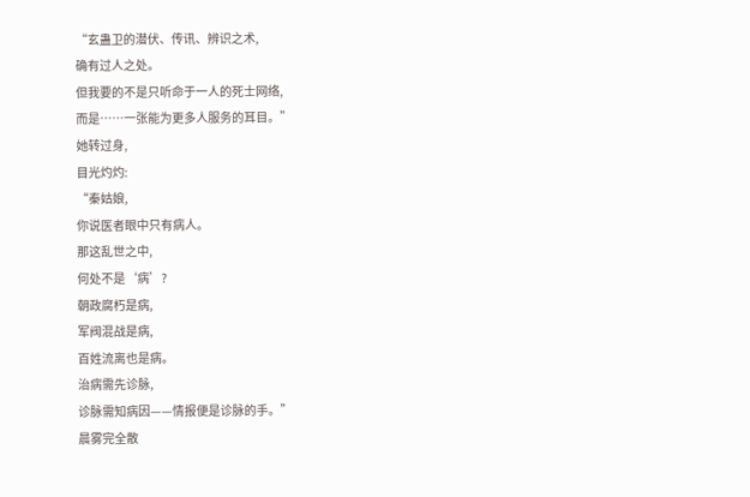“玄蛊卫的潜伏、传讯、辨识之术,
确有过人之处。
但我要的不是只听命于一人的死士网络,
而是……一张能为更多人服务的耳目。”
她转过身,
目光灼灼:
“秦姑娘,
你说医者眼中只有病人。
那这乱世之中,
何处不是‘病’?
朝政腐朽是病,
军阀混战是病,
百姓流离也是病。
治病需先诊脉,
诊脉需知病因——情报便是诊脉的手。”
晨雾完全散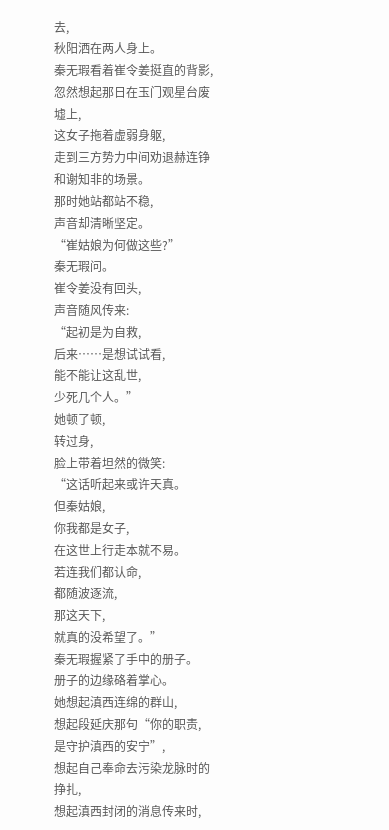去,
秋阳洒在两人身上。
秦无瑕看着崔令姜挺直的背影,
忽然想起那日在玉门观星台废墟上,
这女子拖着虚弱身躯,
走到三方势力中间劝退赫连铮和谢知非的场景。
那时她站都站不稳,
声音却清晰坚定。
“崔姑娘为何做这些?”
秦无瑕问。
崔令姜没有回头,
声音随风传来:
“起初是为自救,
后来……是想试试看,
能不能让这乱世,
少死几个人。”
她顿了顿,
转过身,
脸上带着坦然的微笑:
“这话听起来或许天真。
但秦姑娘,
你我都是女子,
在这世上行走本就不易。
若连我们都认命,
都随波逐流,
那这天下,
就真的没希望了。”
秦无瑕握紧了手中的册子。
册子的边缘硌着掌心。
她想起滇西连绵的群山,
想起段延庆那句“你的职责,
是守护滇西的安宁”,
想起自己奉命去污染龙脉时的挣扎,
想起滇西封闭的消息传来时,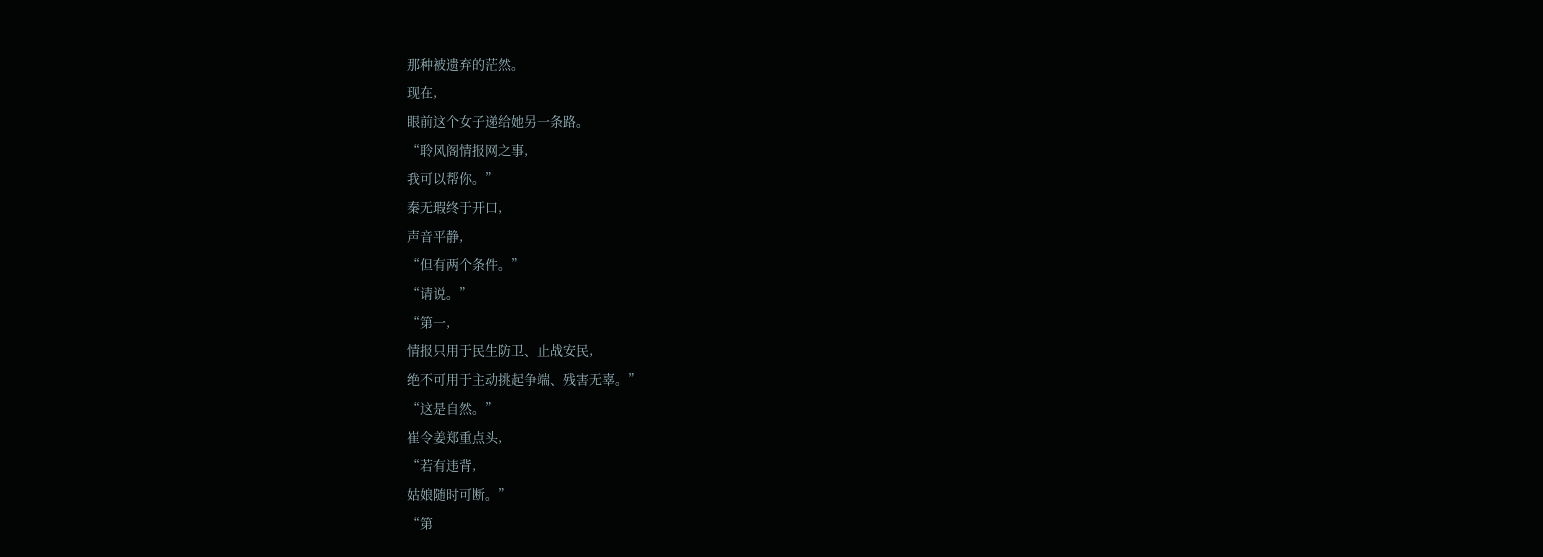那种被遗弃的茫然。
现在,
眼前这个女子递给她另一条路。
“聆风阁情报网之事,
我可以帮你。”
秦无瑕终于开口,
声音平静,
“但有两个条件。”
“请说。”
“第一,
情报只用于民生防卫、止战安民,
绝不可用于主动挑起争端、残害无辜。”
“这是自然。”
崔令姜郑重点头,
“若有违背,
姑娘随时可断。”
“第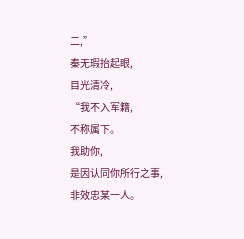二,”
秦无瑕抬起眼,
目光清冷,
“我不入军籍,
不称属下。
我助你,
是因认同你所行之事,
非效忠某一人。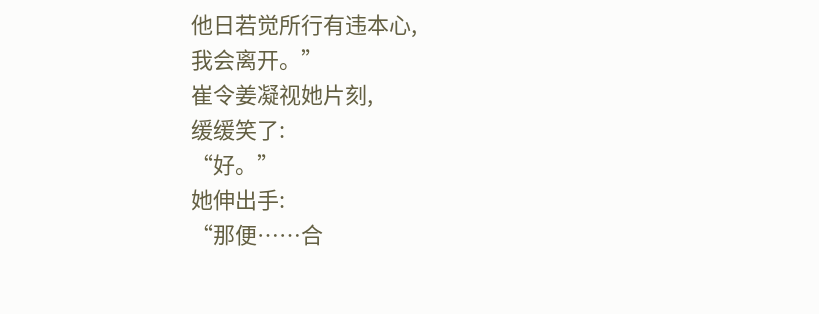他日若觉所行有违本心,
我会离开。”
崔令姜凝视她片刻,
缓缓笑了:
“好。”
她伸出手:
“那便……合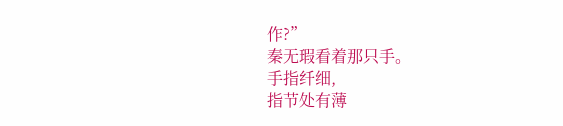作?”
秦无瑕看着那只手。
手指纤细,
指节处有薄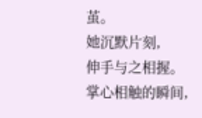茧。
她沉默片刻,
伸手与之相握。
掌心相触的瞬间,